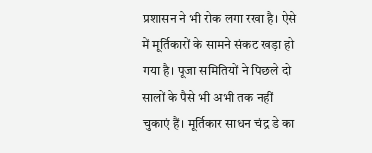प्रशासन ने भी रोक लगा रखा है। ऐसे में मूर्तिकारों के सामने संकट खड़ा हो गया है। पूजा समितियों ने पिछले दो सालों के पैसे भी अभी तक नहीं चुकाएं हैं। मूर्तिकार साधन चंद्र डे का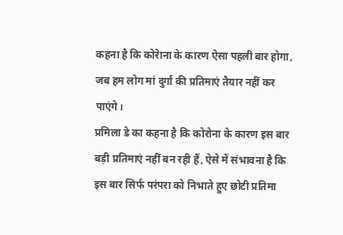कहना है कि कोरेाना के कारण ऐसा पहली बार होगा, जब हम लोग मां दुर्गा की प्रतिमाएं तैयार नहीं कर पाएंगे।
प्रमिला डे का कहना है कि कोरोना के कारण इस बार बड़ी प्रतिमाएं नहीं बन रही हैं, ऐसे में संभावना है कि इस बार सिर्फ परंपरा को निभाते हुए छोटी प्रतिमा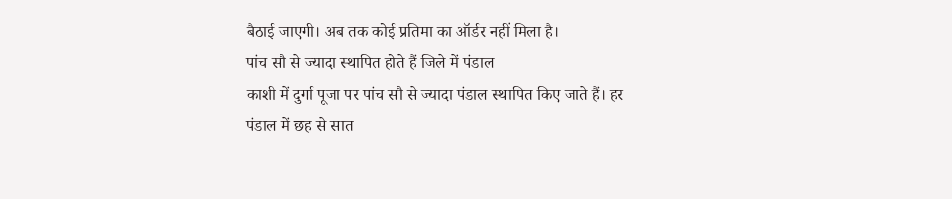बैठाई जाएगी। अब तक कोई प्रतिमा का ऑर्डर नहीं मिला है।
पांच सौ से ज्यादा स्थापित होते हैं जिले में पंडाल
काशी में दुर्गा पूजा पर पांच सौ से ज्यादा पंडाल स्थापित किए जाते हैं। हर पंडाल में छह से सात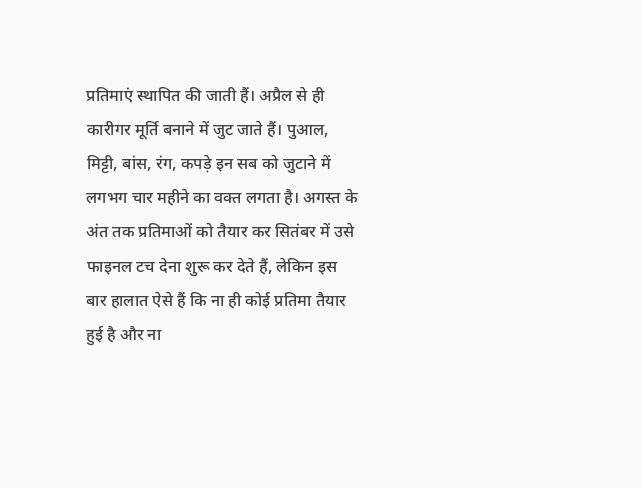प्रतिमाएं स्थापित की जाती हैं। अप्रैल से ही कारीगर मूर्ति बनाने में जुट जाते हैं। पुआल, मिट्टी, बांस, रंग, कपड़े इन सब को जुटाने में लगभग चार महीने का वक्त लगता है। अगस्त के अंत तक प्रतिमाओं को तैयार कर सितंबर में उसे फाइनल टच देना शुरू कर देते हैं, लेकिन इस बार हालात ऐसे हैं कि ना ही कोई प्रतिमा तैयार हुई है और ना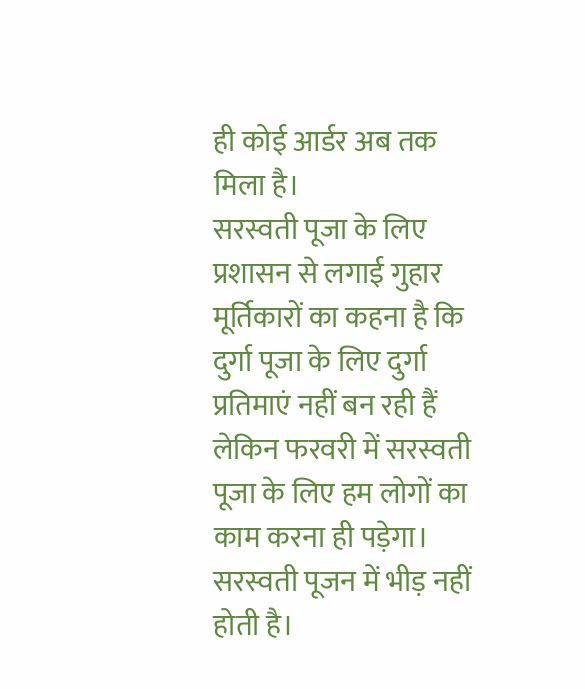ही कोई आर्डर अब तक मिला है।
सरस्वती पूजा के लिए प्रशासन से लगाई गुहार
मूर्तिकारों का कहना है कि दुर्गा पूजा के लिए दुर्गा प्रतिमाएं नहीं बन रही हैं लेकिन फरवरी में सरस्वती पूजा के लिए हम लोगों का काम करना ही पड़ेगा। सरस्वती पूजन में भीड़ नहीं होती है।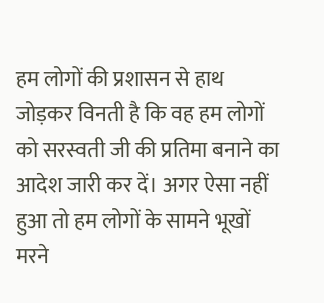हम लोगों की प्रशासन से हाथ जोड़कर विनती है कि वह हम लोगों को सरस्वती जी की प्रतिमा बनाने का आदेश जारी कर दें। अगर ऐसा नहीं हुआ तो हम लोगों के सामने भूखों मरने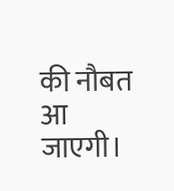की नौबत आ जाएगी।